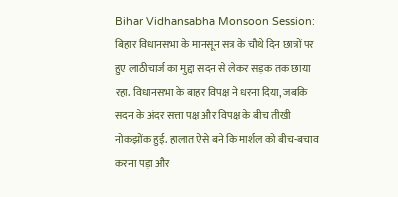Bihar Vidhansabha Monsoon Session: बिहार विधानसभा के मानसून सत्र के चौथे दिन छात्रों पर हुए लाठीचार्ज का मुद्दा सदन से लेकर सड़क तक छाया रहा. विधानसभा के बाहर विपक्ष ने धरना दिया, जबकि सदन के अंदर सत्ता पक्ष और विपक्ष के बीच तीखी नोकझोंक हुई. हालात ऐसे बने कि मार्शल को बीच-बचाव करना पड़ा और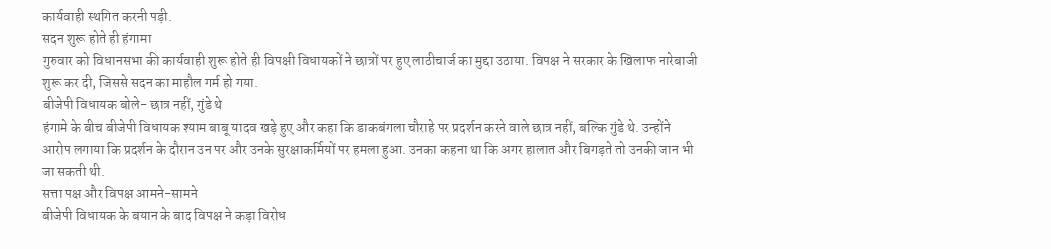कार्यवाही स्थगित करनी पड़ी.
सदन शुरू होते ही हंगामा
गुरुवार को विधानसभा की कार्यवाही शुरू होते ही विपक्षी विधायकों ने छात्रों पर हुए लाठीचार्ज का मुद्दा उठाया. विपक्ष ने सरकार के खिलाफ नारेबाजी शुरू कर दी, जिससे सदन का माहौल गर्म हो गया.
बीजेपी विधायक बोले- छात्र नहीं, गुंडे थे
हंगामे के बीच बीजेपी विधायक श्याम बाबू यादव खड़े हुए और कहा कि डाकबंगला चौराहे पर प्रदर्शन करने वाले छात्र नहीं, बल्कि गुंडे थे. उन्होंने आरोप लगाया कि प्रदर्शन के दौरान उन पर और उनके सुरक्षाकर्मियों पर हमला हुआ. उनका कहना था कि अगर हालात और बिगड़ते तो उनकी जान भी जा सकती थी.
सत्ता पक्ष और विपक्ष आमने-सामने
बीजेपी विधायक के बयान के बाद विपक्ष ने कड़ा विरोध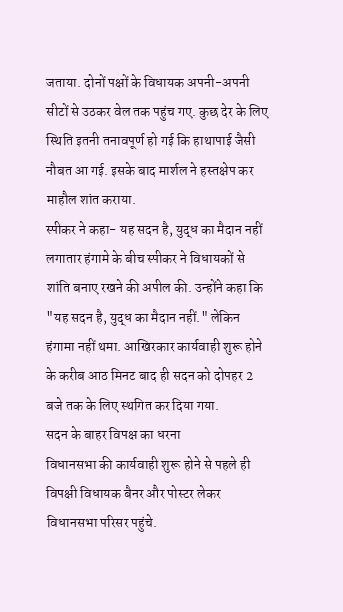जताया. दोनों पक्षों के विधायक अपनी-अपनी सीटों से उठकर वेल तक पहुंच गए. कुछ देर के लिए स्थिति इतनी तनावपूर्ण हो गई कि हाथापाई जैसी नौबत आ गई. इसके बाद मार्शल ने हस्तक्षेप कर माहौल शांत कराया.
स्पीकर ने कहा- यह सदन है, युद्ध का मैदान नहीं
लगातार हंगामे के बीच स्पीकर ने विधायकों से शांति बनाए रखने की अपील की. उन्होंने कहा कि "यह सदन है, युद्ध का मैदान नहीं." लेकिन हंगामा नहीं थमा. आखिरकार कार्यवाही शुरू होने के करीब आठ मिनट बाद ही सदन को दोपहर 2 बजे तक के लिए स्थगित कर दिया गया.
सदन के बाहर विपक्ष का धरना
विधानसभा की कार्यवाही शुरू होने से पहले ही विपक्षी विधायक बैनर और पोस्टर लेकर विधानसभा परिसर पहुंचे.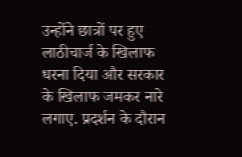उन्होंने छात्रों पर हुए लाठीचार्ज के खिलाफ धरना दिया और सरकार के खिलाफ जमकर नारे लगाए. प्रदर्शन के दौरान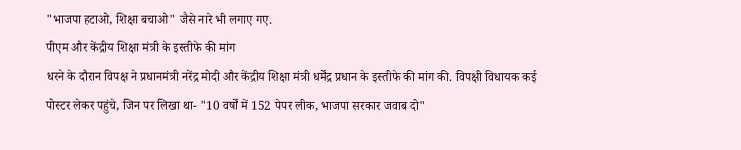"भाजपा हटाओ, शिक्षा बचाओ" जैसे नारे भी लगाए गए.
पीएम और केंद्रीय शिक्षा मंत्री के इस्तीफे की मांग
धरने के दौरान विपक्ष ने प्रधानमंत्री नरेंद्र मोदी और केंद्रीय शिक्षा मंत्री धर्मेंद्र प्रधान के इस्तीफे की मांग की. विपक्षी विधायक कई पोस्टर लेकर पहुंचे, जिन पर लिखा था- "10 वर्षों में 152 पेपर लीक, भाजपा सरकार जवाब दो"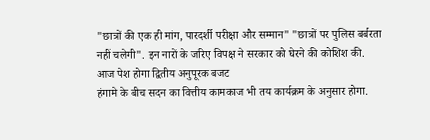"छात्रों की एक ही मांग, पारदर्शी परीक्षा और सम्मान" "छात्रों पर पुलिस बर्बरता नहीं चलेगी". इन नारों के जरिए विपक्ष ने सरकार को घेरने की कोशिश की.
आज पेश होगा द्वितीय अनुपूरक बजट
हंगामे के बीच सदन का वित्तीय कामकाज भी तय कार्यक्रम के अनुसार होगा.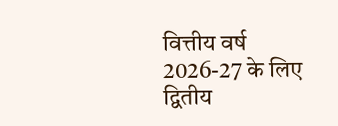वित्तीय वर्ष 2026-27 के लिए द्वितीय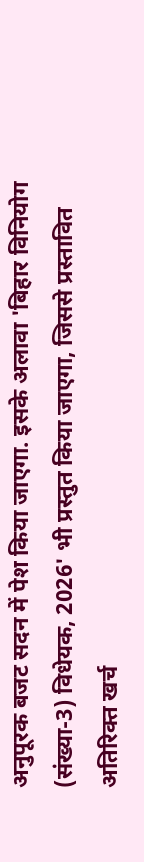अनुपूरक बजट सदन में पेश किया जाएगा. इसके अलावा 'बिहार विनियोग (संख्या-3) विधेयक, 2026' भी प्रस्तुत किया जाएगा, जिससे प्रस्तावित अतिरिक्त खर्च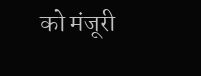को मंजूरी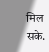मिल सके.